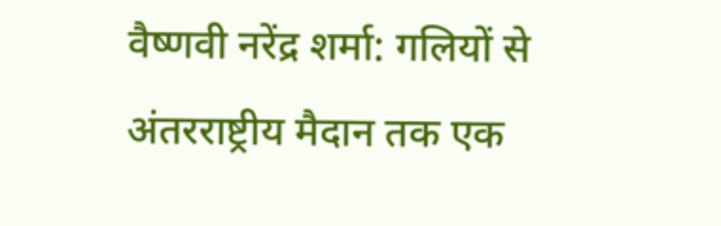वैष्णवी नरेंद्र शर्मा: गलियों से अंतरराष्ट्रीय मैदान तक एक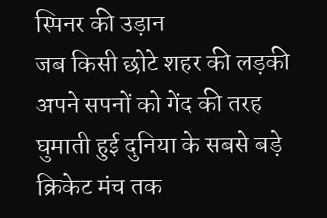स्पिनर की उड़ान
जब किसी छोटे शहर की लड़की अपने सपनों को गेंद की तरह घुमाती हुई दुनिया के सबसे बड़े क्रिकेट मंच तक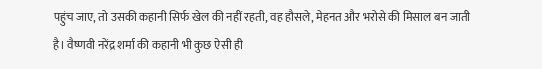पहुंच जाए, तो उसकी कहानी सिर्फ खेल की नहीं रहती, वह हौसले, मेहनत और भरोसे की मिसाल बन जाती है। वैष्णवी नरेंद्र शर्मा की कहानी भी कुछ ऐसी ही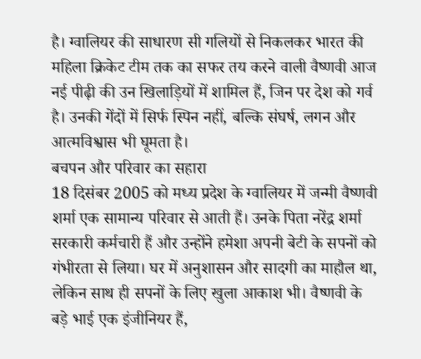है। ग्वालियर की साधारण सी गलियों से निकलकर भारत की महिला क्रिकेट टीम तक का सफर तय करने वाली वैष्णवी आज नई पीढ़ी की उन खिलाड़ियों में शामिल हैं, जिन पर देश को गर्व है। उनकी गेंदों में सिर्फ स्पिन नहीं, बल्कि संघर्ष, लगन और आत्मविश्वास भी घूमता है।
बचपन और परिवार का सहारा
18 दिसंबर 2005 को मध्य प्रदेश के ग्वालियर में जन्मी वैष्णवी शर्मा एक सामान्य परिवार से आती हैं। उनके पिता नरेंद्र शर्मा सरकारी कर्मचारी हैं और उन्होंने हमेशा अपनी बेटी के सपनों को गंभीरता से लिया। घर में अनुशासन और सादगी का माहौल था, लेकिन साथ ही सपनों के लिए खुला आकाश भी। वैष्णवी के बड़े भाई एक इंजीनियर हैं,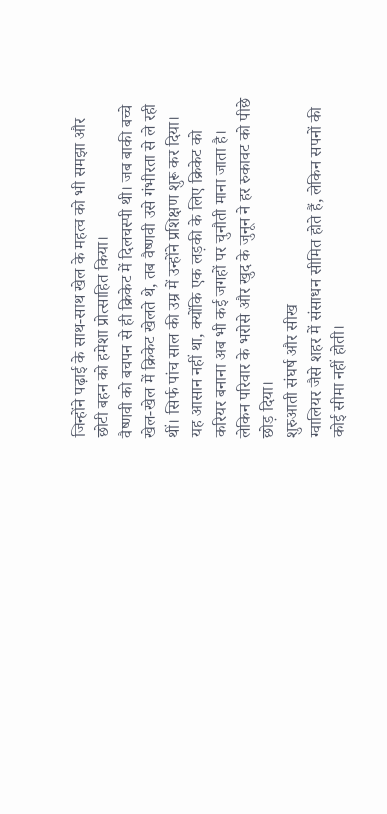जिन्होंने पढ़ाई के साथ-साथ खेल के महत्व को भी समझा और छोटी बहन को हमेशा प्रोत्साहित किया।
वैष्णवी को बचपन से ही क्रिकेट में दिलचस्पी थी। जब बाकी बच्चे खेल-खेल में क्रिकेट खेलते थे, तब वैष्णवी उसे गंभीरता से ले रही थीं। सिर्फ पांच साल की उम्र में उन्होंने प्रशिक्षण शुरू कर दिया। यह आसान नहीं था, क्योंकि एक लड़की के लिए क्रिकेट को करियर बनाना अब भी कई जगहों पर चुनौती माना जाता है। लेकिन परिवार के भरोसे और खुद के जुनून ने हर रुकावट को पीछे छोड़ दिया।
शुरुआती संघर्ष और सीख
ग्वालियर जैसे शहर में संसाधन सीमित होते हैं, लेकिन सपनों की कोई सीमा नहीं होती।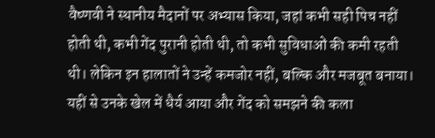वैष्णवी ने स्थानीय मैदानों पर अभ्यास किया, जहां कभी सही पिच नहीं होती थी, कभी गेंद पुरानी होती थी, तो कभी सुविधाओं की कमी रहती थी। लेकिन इन हालातों ने उन्हें कमजोर नहीं, बल्कि और मजबूत बनाया। यहीं से उनके खेल में धैर्य आया और गेंद को समझने की कला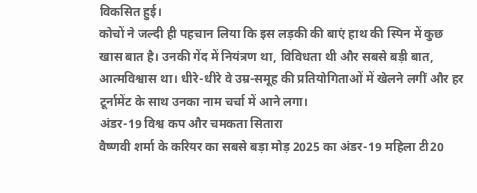विकसित हुई।
कोचों ने जल्दी ही पहचान लिया कि इस लड़की की बाएं हाथ की स्पिन में कुछ खास बात है। उनकी गेंद में नियंत्रण था, विविधता थी और सबसे बड़ी बात, आत्मविश्वास था। धीरे-धीरे वे उम्र-समूह की प्रतियोगिताओं में खेलने लगीं और हर टूर्नामेंट के साथ उनका नाम चर्चा में आने लगा।
अंडर-19 विश्व कप और चमकता सितारा
वैष्णवी शर्मा के करियर का सबसे बड़ा मोड़ 2025 का अंडर-19 महिला टी20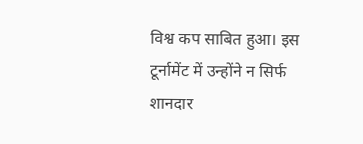विश्व कप साबित हुआ। इस टूर्नामेंट में उन्होंने न सिर्फ शानदार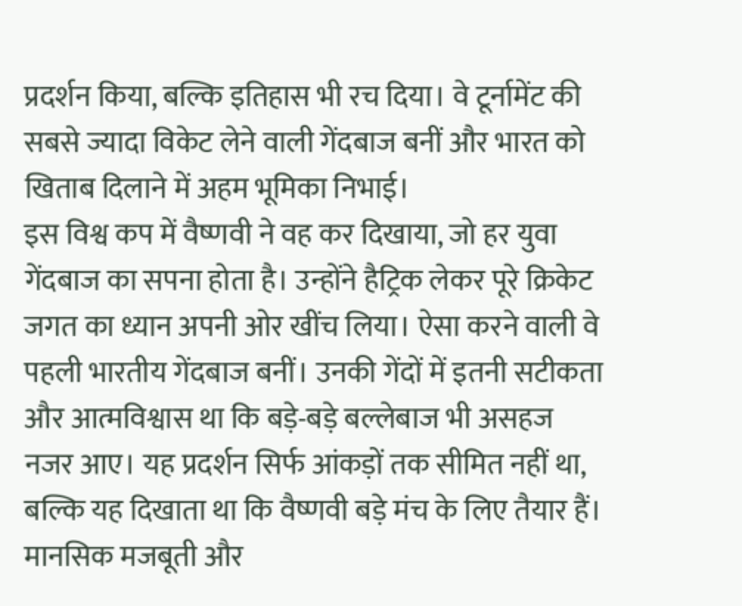प्रदर्शन किया, बल्कि इतिहास भी रच दिया। वे टूर्नामेंट की सबसे ज्यादा विकेट लेने वाली गेंदबाज बनीं और भारत को खिताब दिलाने में अहम भूमिका निभाई।
इस विश्व कप में वैष्णवी ने वह कर दिखाया, जो हर युवा गेंदबाज का सपना होता है। उन्होंने हैट्रिक लेकर पूरे क्रिकेट जगत का ध्यान अपनी ओर खींच लिया। ऐसा करने वाली वे पहली भारतीय गेंदबाज बनीं। उनकी गेंदों में इतनी सटीकता और आत्मविश्वास था कि बड़े-बड़े बल्लेबाज भी असहज नजर आए। यह प्रदर्शन सिर्फ आंकड़ों तक सीमित नहीं था, बल्कि यह दिखाता था कि वैष्णवी बड़े मंच के लिए तैयार हैं।
मानसिक मजबूती और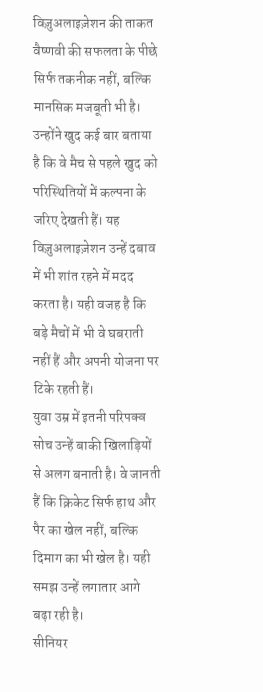विज़ुअलाइज़ेशन की ताकत
वैष्णवी की सफलता के पीछे सिर्फ तकनीक नहीं, बल्कि मानसिक मजबूती भी है। उन्होंने खुद कई बार बताया है कि वे मैच से पहले खुद को परिस्थितियों में कल्पना के जरिए देखती हैं। यह विज़ुअलाइज़ेशन उन्हें दबाव में भी शांत रहने में मदद करता है। यही वजह है कि बड़े मैचों में भी वे घबराती नहीं हैं और अपनी योजना पर टिके रहती हैं।
युवा उम्र में इतनी परिपक्व सोच उन्हें बाकी खिलाड़ियों से अलग बनाती है। वे जानती हैं कि क्रिकेट सिर्फ हाथ और पैर का खेल नहीं, बल्कि दिमाग का भी खेल है। यही समझ उन्हें लगातार आगे बढ़ा रही है।
सीनियर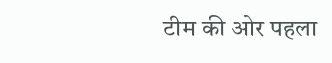टीम की ओर पहला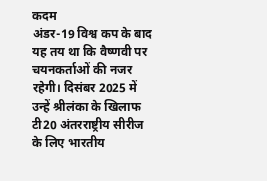कदम
अंडर-19 विश्व कप के बाद यह तय था कि वैष्णवी पर चयनकर्ताओं की नजर रहेगी। दिसंबर 2025 में उन्हें श्रीलंका के खिलाफ टी20 अंतरराष्ट्रीय सीरीज के लिए भारतीय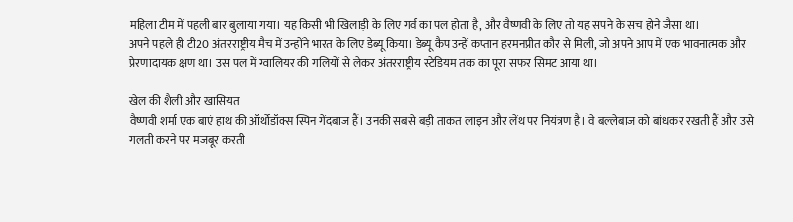महिला टीम में पहली बार बुलाया गया। यह किसी भी खिलाड़ी के लिए गर्व का पल होता है, और वैष्णवी के लिए तो यह सपने के सच होने जैसा था।
अपने पहले ही टी20 अंतरराष्ट्रीय मैच में उन्होंने भारत के लिए डेब्यू किया। डेब्यू कैप उन्हें कप्तान हरमनप्रीत कौर से मिली, जो अपने आप में एक भावनात्मक और प्रेरणादायक क्षण था। उस पल में ग्वालियर की गलियों से लेकर अंतरराष्ट्रीय स्टेडियम तक का पूरा सफर सिमट आया था।

खेल की शैली और खासियत
वैष्णवी शर्मा एक बाएं हाथ की ऑर्थोडॉक्स स्पिन गेंदबाज हैं। उनकी सबसे बड़ी ताकत लाइन और लेंथ पर नियंत्रण है। वे बल्लेबाज को बांधकर रखती हैं और उसे गलती करने पर मजबूर करती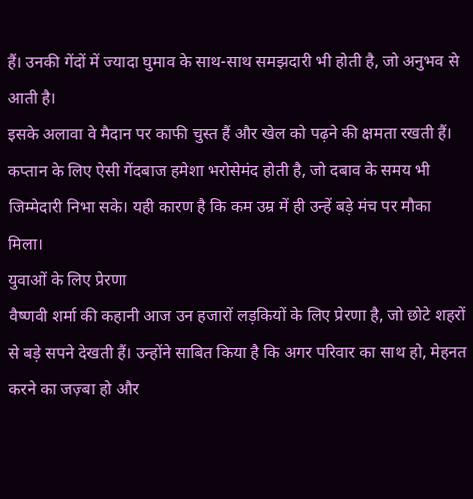हैं। उनकी गेंदों में ज्यादा घुमाव के साथ-साथ समझदारी भी होती है, जो अनुभव से आती है।
इसके अलावा वे मैदान पर काफी चुस्त हैं और खेल को पढ़ने की क्षमता रखती हैं। कप्तान के लिए ऐसी गेंदबाज हमेशा भरोसेमंद होती है, जो दबाव के समय भी जिम्मेदारी निभा सके। यही कारण है कि कम उम्र में ही उन्हें बड़े मंच पर मौका मिला।
युवाओं के लिए प्रेरणा
वैष्णवी शर्मा की कहानी आज उन हजारों लड़कियों के लिए प्रेरणा है, जो छोटे शहरों से बड़े सपने देखती हैं। उन्होंने साबित किया है कि अगर परिवार का साथ हो, मेहनत करने का जज़्बा हो और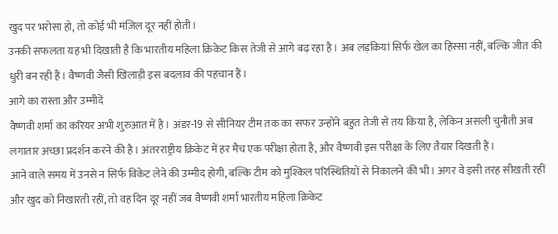खुद पर भरोसा हो, तो कोई भी मंज़िल दूर नहीं होती।
उनकी सफलता यह भी दिखाती है कि भारतीय महिला क्रिकेट किस तेजी से आगे बढ़ रहा है। अब लड़कियां सिर्फ खेल का हिस्सा नहीं, बल्कि जीत की धुरी बन रही हैं। वैष्णवी जैसी खिलाड़ी इस बदलाव की पहचान हैं।
आगे का रास्ता और उम्मीदें
वैष्णवी शर्मा का करियर अभी शुरुआत में है। अंडर-19 से सीनियर टीम तक का सफर उन्होंने बहुत तेजी से तय किया है, लेकिन असली चुनौती अब लगातार अच्छा प्रदर्शन करने की है। अंतरराष्ट्रीय क्रिकेट में हर मैच एक परीक्षा होता है, और वैष्णवी इस परीक्षा के लिए तैयार दिखती हैं।
आने वाले समय में उनसे न सिर्फ विकेट लेने की उम्मीद होगी, बल्कि टीम को मुश्किल परिस्थितियों से निकालने की भी। अगर वे इसी तरह सीखती रहीं और खुद को निखारती रहीं, तो वह दिन दूर नहीं जब वैष्णवी शर्मा भारतीय महिला क्रिकेट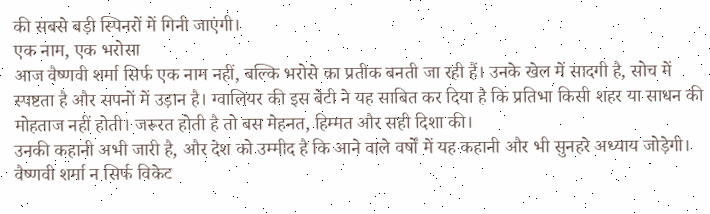की सबसे बड़ी स्पिनरों में गिनी जाएंगी।
एक नाम, एक भरोसा
आज वैष्णवी शर्मा सिर्फ एक नाम नहीं, बल्कि भरोसे का प्रतीक बनती जा रही हैं। उनके खेल में सादगी है, सोच में स्पष्टता है और सपनों में उड़ान है। ग्वालियर की इस बेटी ने यह साबित कर दिया है कि प्रतिभा किसी शहर या साधन की मोहताज नहीं होती। जरूरत होती है तो बस मेहनत, हिम्मत और सही दिशा की।
उनकी कहानी अभी जारी है, और देश को उम्मीद है कि आने वाले वर्षों में यह कहानी और भी सुनहरे अध्याय जोड़ेगी। वैष्णवी शर्मा न सिर्फ विकेट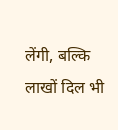लेंगी, बल्कि लाखों दिल भी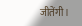जीतेंगी।